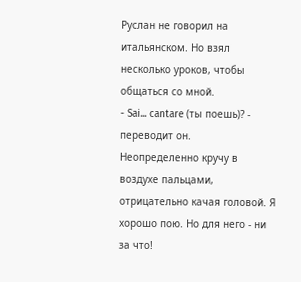Руслан не говорил на итальянском. Но взял несколько уроков, чтобы общаться со мной.
- Sai... cantare (ты поешь)? - переводит он.
Неопределенно кручу в воздухе пальцами, отрицательно качая головой. Я хорошо пою. Но для него - ни за что!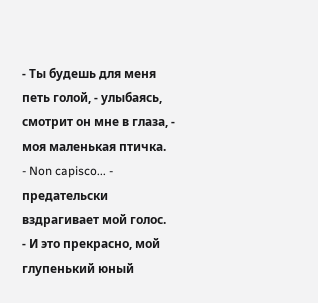- Ты будешь для меня петь голой, - улыбаясь, смотрит он мне в глаза, - моя маленькая птичка.
- Non capisco... - предательски вздрагивает мой голос.
- И это прекрасно, мой глупенький юный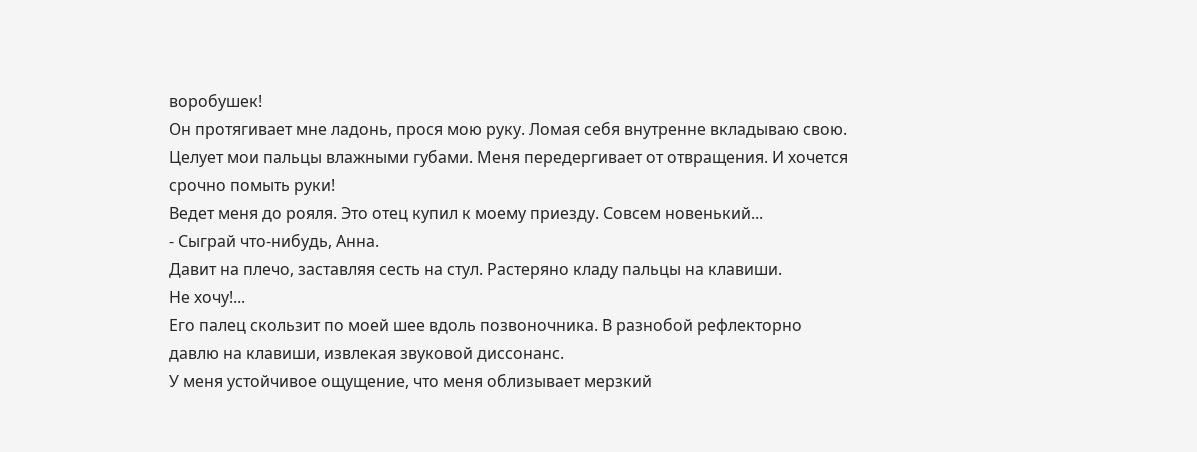воробушек!
Он протягивает мне ладонь, прося мою руку. Ломая себя внутренне вкладываю свою. Целует мои пальцы влажными губами. Меня передергивает от отвращения. И хочется срочно помыть руки!
Ведет меня до рояля. Это отец купил к моему приезду. Совсем новенький...
- Сыграй что-нибудь, Анна.
Давит на плечо, заставляя сесть на стул. Растеряно кладу пальцы на клавиши.
Не хочу!...
Его палец скользит по моей шее вдоль позвоночника. В разнобой рефлекторно давлю на клавиши, извлекая звуковой диссонанс.
У меня устойчивое ощущение, что меня облизывает мерзкий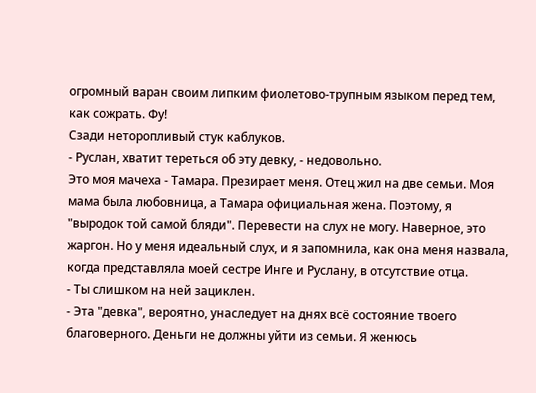огромный варан своим липким фиолетово-трупным языком перед тем, как сожрать. Фу!
Сзади неторопливый стук каблуков.
- Руслан, хватит тереться об эту девку, - недовольно.
Это моя мачеха - Тамара. Презирает меня. Отец жил на две семьи. Моя мама была любовница, а Тамара официальная жена. Поэтому, я "выродок той самой бляди". Перевести на слух не могу. Наверное, это жаргон. Но у меня идеальный слух, и я запомнила, как она меня назвала, когда представляла моей сестре Инге и Руслану, в отсутствие отца.
- Ты слишком на ней зациклен.
- Эта "девка", вероятно, унаследует на днях всё состояние твоего благоверного. Деньги не должны уйти из семьи. Я женюсь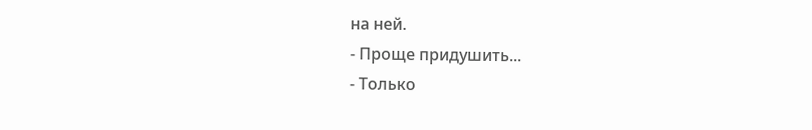на ней.
- Проще придушить...
- Только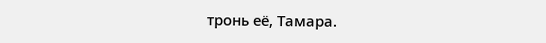тронь её, Тамара.